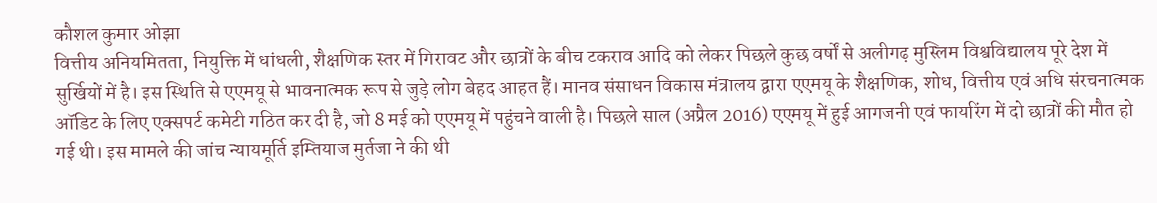कौशल कुमार ओझा
वित्तीय अनियमितता, नियुक्ति में धांधली, शैक्षणिक स्तर में गिरावट और छात्रों के बीच टकराव आदि को लेकर पिछले कुछ वर्षों से अलीगढ़ मुस्लिम विश्वविद्यालय पूरे देश में सुर्खियों में है। इस स्थिति से एएमयू से भावनात्मक रूप से जुड़े लोग बेहद आहत हैं। मानव संसाधन विकास मंत्रालय द्वारा एएमयू के शैक्षणिक, शोध, वित्तीय एवं अधि संरचनात्मक ऑडिट के लिए एक्सपर्ट कमेटी गठित कर दी है, जो 8 मई को एएमयू में पहुंचने वाली है। पिछले साल (अप्रैल 2016) एएमयू में हुई आगजनी एवं फायरिंग में दो छात्रों की मौत हो गई थी। इस मामले की जांच न्यायमूर्ति इम्तियाज मुर्तजा ने की थी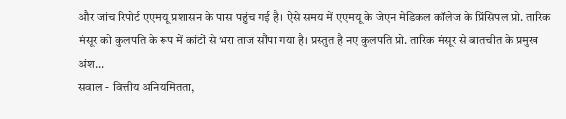और जांच रिपोर्ट एएमयू प्रशासन के पास पहुंच गई है। ऐसे समय में एएमयू के जेएन मेडिकल कॉलेज के प्रिंसिपल प्रो. तारिक मंसूर को कुलपति के रूप में कांटों से भरा ताज सौंपा गया है। प्रस्तुत है नए कुलपति प्रो. तारिक मंसूर से बातचीत के प्रमुख अंश...
सवाल - वित्तीय अनियमितता,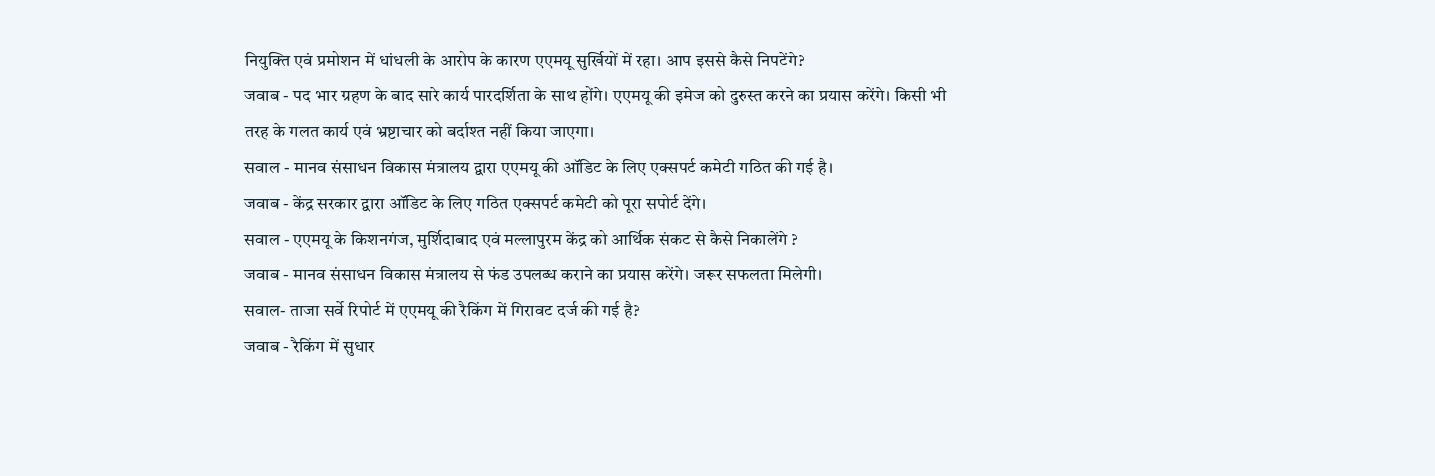नियुक्ति एवं प्रमोशन में धांधली के आरोप के कारण एएमयू सुर्खियों में रहा। आप इससे कैसे निपटेंगे?
जवाब - पद भार ग्रहण के बाद सारे कार्य पारदर्शिता के साथ होंगे। एएमयू की इमेज को दुरुस्त करने का प्रयास करेंगे। किसी भी तरह के गलत कार्य एवं भ्रष्टाचार को बर्दाश्त नहीं किया जाएगा।
सवाल - मानव संसाधन विकास मंत्रालय द्वारा एएमयू की ऑडिट के लिए एक्सपर्ट कमेटी गठित की गई है।
जवाब - केंद्र सरकार द्वारा ऑडिट के लिए गठित एक्सपर्ट कमेटी को पूरा सपोर्ट देंगे।
सवाल - एएमयू के किशनगंज, मुर्शिदाबाद एवं मल्लापुरम केंद्र को आर्थिक संकट से कैसे निकालेंगे ?
जवाब - मानव संसाधन विकास मंत्रालय से फंड उपलब्ध कराने का प्रयास करेंगे। जरूर सफलता मिलेगी।
सवाल- ताजा सर्वे रिपोर्ट में एएमयू की रैकिंग में गिरावट दर्ज की गई है?
जवाब - रैकिंग में सुधार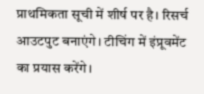प्राथमिकता सूची में शीर्ष पर है। रिसर्च आउटपुट बनाएंगे। टीचिंग में इंप्रूवमेंट का प्रयास करेंगे।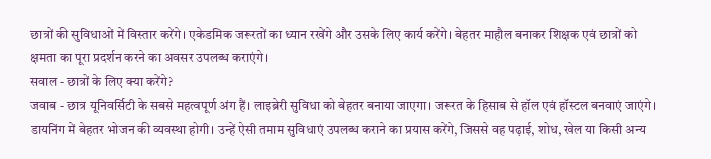छात्रों की सुविधाओं में विस्तार करेंगे। एकेडमिक जरूरतों का ध्यान रखेंगे और उसके लिए कार्य करेंगे। बेहतर माहौल बनाकर शिक्षक एवं छात्रों को क्षमता का पूरा प्रदर्शन करने का अवसर उपलब्ध कराएंगे।
सवाल - छात्रों के लिए क्या करेंगे?
जवाब - छात्र यूनिवर्सिटी के सबसे महत्वपूर्ण अंग हैं। लाइब्रेरी सुविधा को बेहतर बनाया जाएगा। जरूरत के हिसाब से हॉल एवं हॉस्टल बनवाएं जाएंगे। डायनिंग में बेहतर भोजन की व्यवस्था होगी। उन्हें ऐसी तमाम सुविधाएं उपलब्ध कराने का प्रयास करेंगे, जिससे वह पढ़ाई, शोध, खेल या किसी अन्य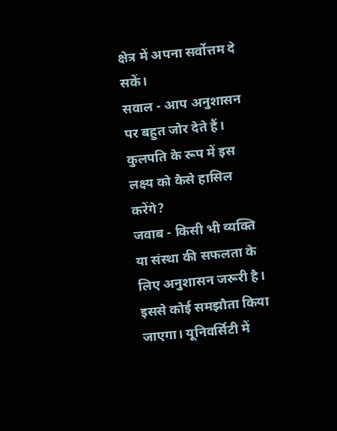क्षेत्र में अपना सर्वोत्तम दे सकें।
सवाल - आप अनुशासन पर बहुत जोर देते हैं। कुलपति के रूप में इस लक्ष्य को कैसे हासिल करेंगे?
जवाब - किसी भी व्यक्ति या संस्था की सफलता के लिए अनुशासन जरूरी है। इससे कोई समझौता किया जाएगा। यूनिवर्सिटी में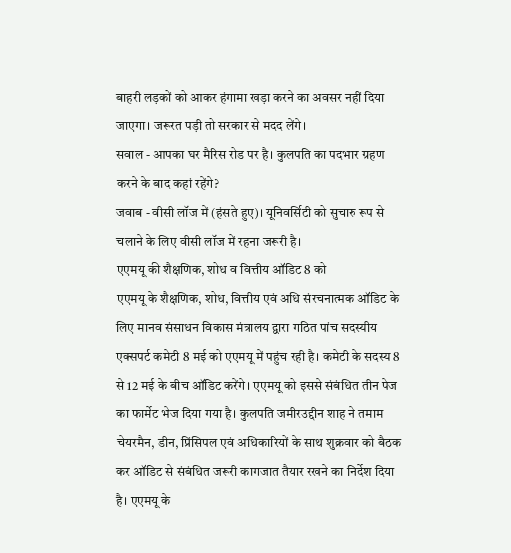बाहरी लड़कों को आकर हंगामा खड़ा करने का अवसर नहीं दिया जाएगा। जरूरत पड़ी तो सरकार से मदद लेंगे।
सवाल - आपका घर मैरिस रोड पर है। कुलपति का पदभार ग्रहण करने के बाद कहां रहेंगे?
जवाब - वीसी लॉज में (हंसते हुए)। यूनिवर्सिटी को सुचारु रूप से चलाने के लिए वीसी लॉज में रहना जरूरी है।
एएमयू की शैक्षणिक, शोध व वित्तीय ऑडिट 8 को
एएमयू के शैक्षणिक, शोध, वित्तीय एवं अधि संरचनात्मक ऑडिट के लिए मानव संसाधन विकास मंत्रालय द्वारा गठित पांच सदस्यीय एक्सपर्ट कमेटी 8 मई को एएमयू में पहुंच रही है। कमेटी के सदस्य 8 से 12 मई के बीच ऑडिट करेंगे। एएमयू को इससे संबंधित तीन पेज का फार्मेट भेज दिया गया है। कुलपति जमीरउद्दीन शाह ने तमाम चेयरमैन, डीन, प्रिंसिपल एवं अधिकारियों के साथ शुक्रवार को बैठक कर ऑडिट से संबंधित जरूरी कागजात तैयार रखने का निर्देश दिया है। एएमयू के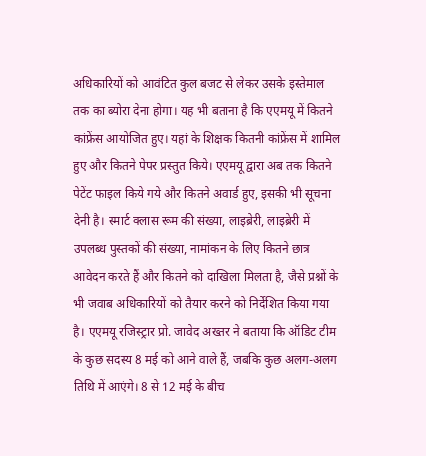अधिकारियों को आवंटित कुल बजट से लेकर उसके इस्तेमाल तक का ब्योरा देना होगा। यह भी बताना है कि एएमयू में कितने कांफ्रेंस आयोजित हुए। यहां के शिक्षक कितनी कांफ्रेंस में शामिल हुए और कितने पेपर प्रस्तुत किये। एएमयू द्वारा अब तक कितने पेटेंट फाइल किये गये और कितने अवार्ड हुए, इसकी भी सूचना देनी है। स्मार्ट क्लास रूम की संख्या, लाइब्रेरी, लाइब्रेरी में उपलब्ध पुस्तकों की संख्या, नामांकन के लिए कितने छात्र आवेदन करते हैं और कितने को दाखिला मिलता है, जैसे प्रश्नों के भी जवाब अधिकारियों को तैयार करने को निर्देशित किया गया है। एएमयू रजिस्ट्रार प्रो. जावेद अख्तर ने बताया कि ऑडिट टीम के कुछ सदस्य 8 मई को आने वाले हैं, जबकि कुछ अलग-अलग तिथि में आएंगे। 8 से 12 मई के बीच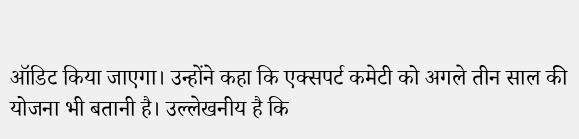ऑडिट किया जाएगा। उन्होंने कहा कि एक्सपर्ट कमेटी को अगले तीन साल की योजना भी बतानी है। उल्लेखनीय है कि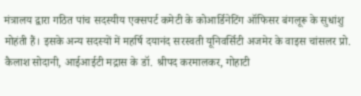मंत्रालय द्वारा गठित पांच सदस्यीय एक्सपर्ट कमेटी के कोआर्डिनेटिंग ऑफिसर बंगलूरू के सुधांशु मोहंती हैं। इसके अन्य सदस्यों में महर्षि दयानंद सरस्वती यूनिवर्सिटी अजमेर के वाइस चांसलर प्रो. कैलाश सोदानी, आईआईटी मद्रास के डॉ. श्रीपद करमालकर, गोहाटी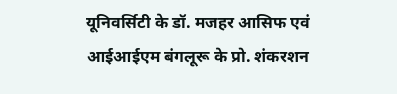यूनिवर्सिटी के डॉ. मजहर आसिफ एवं आईआईएम बंगलूरू के प्रो. शंकरशन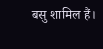बसु शामिल हैं।